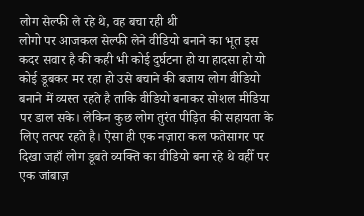लोग सेल्फी ले रहे थे, वह बचा रही थी
लोगो पर आजकल सेल्फी लेने वीडियो बनाने का भूत इस कदर सवार है की कही भी कोई दुर्घटना हो या हादसा हो यो कोई डूबकर मर रहा हो उसे बचाने की बजाय लोग वीडियो बनाने में व्यस्त रहते है ताकि वीडियो बनाकर सोशल मीडिया पर डाल सके। लेकिन कुछ लोग तुरंत पीड़ित की सहायता के लिए तत्पर रहते है। ऐसा ही एक नज़ारा कल फतेसागर पर दिखा जहाँ लोग डूबते व्यक्ति का वीडियो बना रहे थे वहीँ पर एक जांबाज़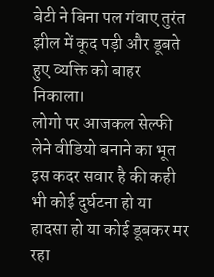बेटी ने बिना पल गंवाए तुरंत झील में कूद पड़ी और डूबते हुए व्यक्ति को बाहर निकाला।
लोगो पर आजकल सेल्फी लेने वीडियो बनाने का भूत इस कदर सवार है की कही भी कोई दुर्घटना हो या हादसा हो या कोई डूबकर मर रहा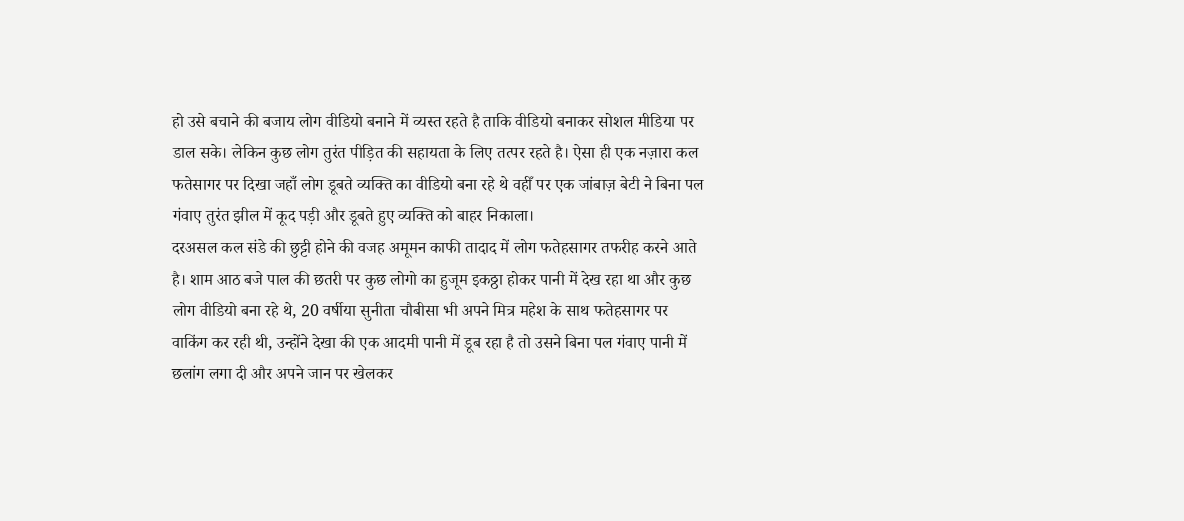हो उसे बचाने की बजाय लोग वीडियो बनाने में व्यस्त रहते है ताकि वीडियो बनाकर सोशल मीडिया पर डाल सके। लेकिन कुछ लोग तुरंत पीड़ित की सहायता के लिए तत्पर रहते है। ऐसा ही एक नज़ारा कल फतेसागर पर दिखा जहाँ लोग डूबते व्यक्ति का वीडियो बना रहे थे वहीँ पर एक जांबाज़ बेटी ने बिना पल गंवाए तुरंत झील में कूद पड़ी और डूबते हुए व्यक्ति को बाहर निकाला।
दरअसल कल संडे की छुट्टी होने की वजह अमूमन काफी तादाद में लोग फतेहसागर तफरीह करने आते है। शाम आठ बजे पाल की छतरी पर कुछ लोगो का हुजूम इकठ्ठा होकर पानी में देख रहा था और कुछ लोग वीडियो बना रहे थे, 20 वर्षीया सुनीता चौबीसा भी अपने मित्र महेश के साथ फतेहसागर पर वाकिंग कर रही थी, उन्होंने देखा की एक आदमी पानी में डूब रहा है तो उसने बिना पल गंवाए पानी में छलांग लगा दी और अपने जान पर खेलकर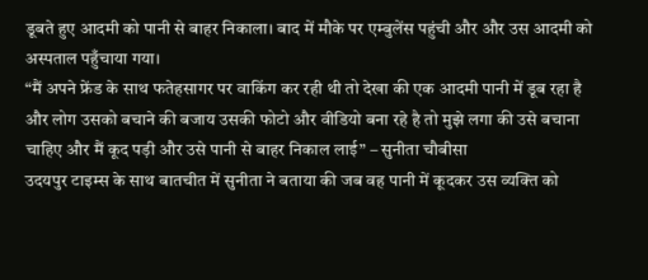डूबते हुए आदमी को पानी से बाहर निकाला। बाद में मौके पर एम्बुलेंस पहुंची और और उस आदमी को अस्पताल पहुँचाया गया।
“मैं अपने फ्रेंड के साथ फतेहसागर पर वाकिंग कर रही थी तो देखा की एक आदमी पानी में डूब रहा है और लोग उसको बचाने की बजाय उसकी फोटो और वीडियो बना रहे है तो मुझे लगा की उसे बचाना चाहिए और मैं कूद पड़ी और उसे पानी से बाहर निकाल लाई” – सुनीता चौबीसा
उदयपुर टाइम्स के साथ बातचीत में सुनीता ने बताया की जब वह पानी में कूदकर उस व्यक्ति को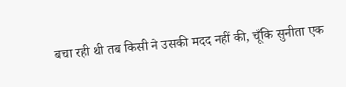बचा रही थी तब किसी ने उसकी मदद नहीं की, चूँकि सुनीता एक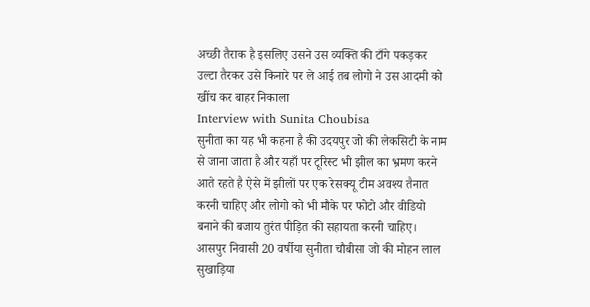अच्छी तैराक है इसलिए उसने उस व्यक्ति की टाँगे पकड़कर उल्टा तैरकर उसे किनारे पर ले आई तब लोगो ने उस आदमी को खींच कर बाहर निकाला
Interview with Sunita Choubisa
सुनीता का यह भी कहना है की उदयपुर जो की लेकसिटी के नाम से जाना जाता है और यहाँ पर टूरिस्ट भी झील का भ्रमण करने आते रहते है ऐसे में झीलों पर एक रेसक्यू टीम अवश्य तैनात करनी चाहिए और लोगो को भी मौके पर फोटो और वीडियो बनाने की बजाय तुरंत पीड़ित की सहायता करनी चाहिए।
आसपुर निवासी 20 वर्षीया सुनीता चौबीसा जो की मोहन लाल सुखाड़िया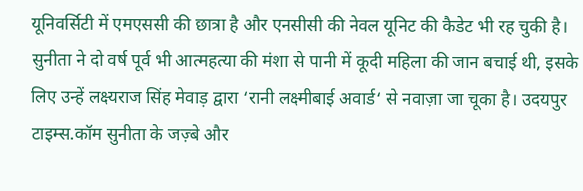यूनिवर्सिटी में एमएससी की छात्रा है और एनसीसी की नेवल यूनिट की कैडेट भी रह चुकी है। सुनीता ने दो वर्ष पूर्व भी आत्महत्या की मंशा से पानी में कूदी महिला की जान बचाई थी, इसके लिए उन्हें लक्ष्यराज सिंह मेवाड़ द्वारा ‘रानी लक्ष्मीबाई अवार्ड‘ से नवाज़ा जा चूका है। उदयपुर टाइम्स.कॉम सुनीता के जज़्बे और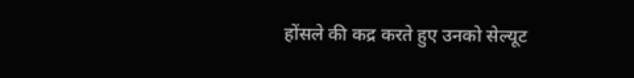होंसले की कद्र करते हुए उनको सेल्यूट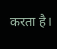करता है।